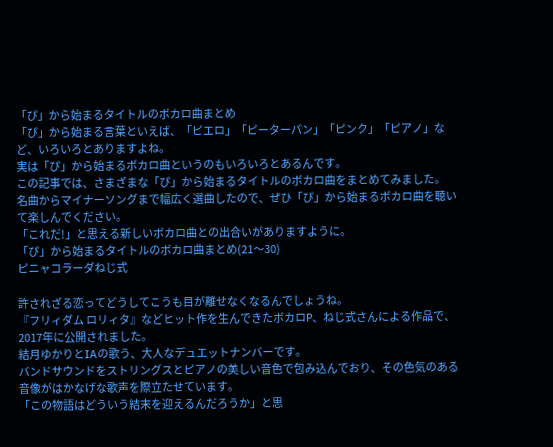「ぴ」から始まるタイトルのボカロ曲まとめ
「ぴ」から始まる言葉といえば、「ピエロ」「ピーターパン」「ピンク」「ピアノ」など、いろいろとありますよね。
実は「ぴ」から始まるボカロ曲というのもいろいろとあるんです。
この記事では、さまざまな「ぴ」から始まるタイトルのボカロ曲をまとめてみました。
名曲からマイナーソングまで幅広く選曲したので、ぜひ「ぴ」から始まるボカロ曲を聴いて楽しんでください。
「これだ!」と思える新しいボカロ曲との出合いがありますように。
「ぴ」から始まるタイトルのボカロ曲まとめ(21〜30)
ピニャコラーダねじ式

許されざる恋ってどうしてこうも目が離せなくなるんでしょうね。
『フリィダム ロリィタ』などヒット作を生んできたボカロP、ねじ式さんによる作品で、2017年に公開されました。
結月ゆかりとIAの歌う、大人なデュエットナンバーです。
バンドサウンドをストリングスとピアノの美しい音色で包み込んでおり、その色気のある音像がはかなげな歌声を際立たせています。
「この物語はどういう結末を迎えるんだろうか」と思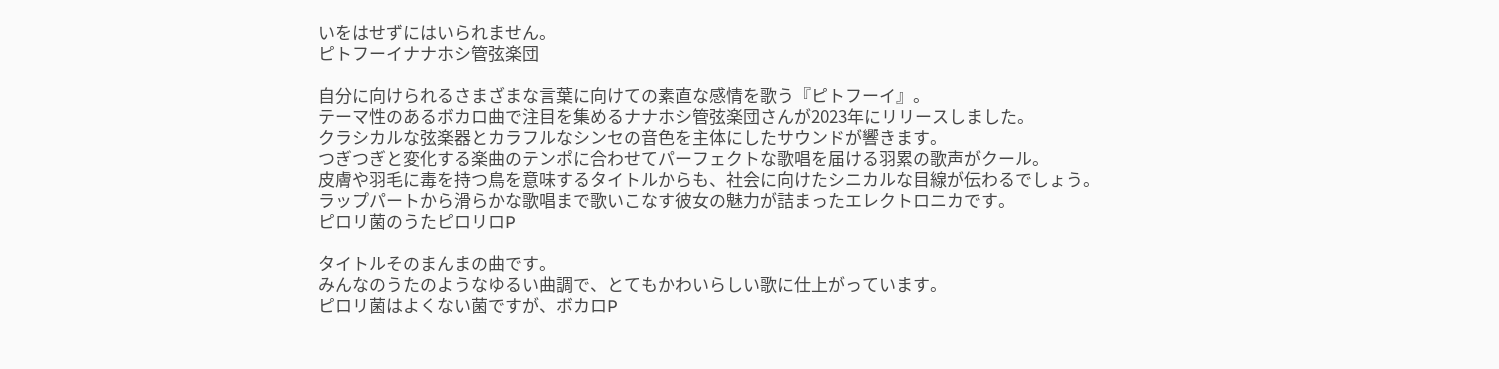いをはせずにはいられません。
ピトフーイナナホシ管弦楽団

自分に向けられるさまざまな言葉に向けての素直な感情を歌う『ピトフーイ』。
テーマ性のあるボカロ曲で注目を集めるナナホシ管弦楽団さんが2023年にリリースしました。
クラシカルな弦楽器とカラフルなシンセの音色を主体にしたサウンドが響きます。
つぎつぎと変化する楽曲のテンポに合わせてパーフェクトな歌唱を届ける羽累の歌声がクール。
皮膚や羽毛に毒を持つ鳥を意味するタイトルからも、社会に向けたシニカルな目線が伝わるでしょう。
ラップパートから滑らかな歌唱まで歌いこなす彼女の魅力が詰まったエレクトロニカです。
ピロリ菌のうたピロリロP

タイトルそのまんまの曲です。
みんなのうたのようなゆるい曲調で、とてもかわいらしい歌に仕上がっています。
ピロリ菌はよくない菌ですが、ボカロP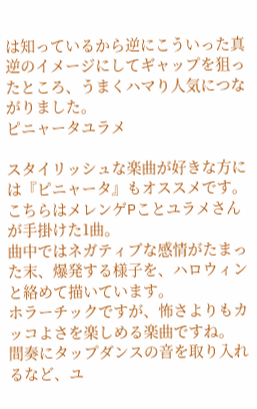は知っているから逆にこういった真逆のイメージにしてギャップを狙ったところ、うまくハマり人気につながりました。
ピニャータユラメ

スタイリッシュな楽曲が好きな方には『ピニャータ』もオススメです。
こちらはメレンゲPことユラメさんが手掛けた1曲。
曲中ではネガティブな感情がたまった末、爆発する様子を、ハロウィンと絡めて描いています。
ホラーチックですが、怖さよりもカッコよさを楽しめる楽曲ですね。
間奏にタップダンスの音を取り入れるなど、ユ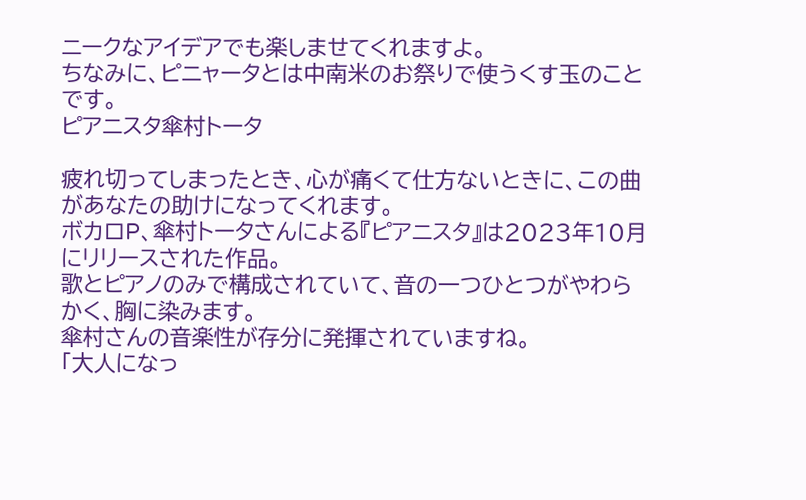ニークなアイデアでも楽しませてくれますよ。
ちなみに、ピニャータとは中南米のお祭りで使うくす玉のことです。
ピアニスタ傘村トータ

疲れ切ってしまったとき、心が痛くて仕方ないときに、この曲があなたの助けになってくれます。
ボカロP、傘村トータさんによる『ピアニスタ』は2023年10月にリリースされた作品。
歌とピアノのみで構成されていて、音の一つひとつがやわらかく、胸に染みます。
傘村さんの音楽性が存分に発揮されていますね。
「大人になっ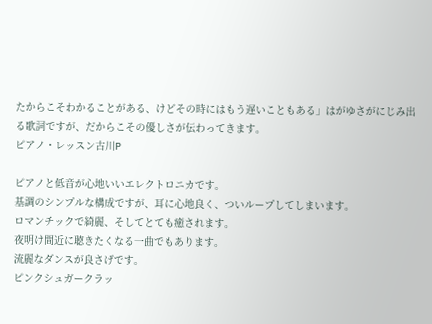たからこそわかることがある、けどその時にはもう遅いこともある」はがゆさがにじみ出る歌詞ですが、だからこその優しさが伝わってきます。
ピアノ・レッスン古川P

ピアノと低音が心地いいエレクトロニカです。
基調のシンプルな構成ですが、耳に心地良く、ついループしてしまいます。
ロマンチックで綺麗、そしてとても癒されます。
夜明け間近に聴きたくなる一曲でもあります。
流麗なダンスが良さげです。
ピンクシュガークラッ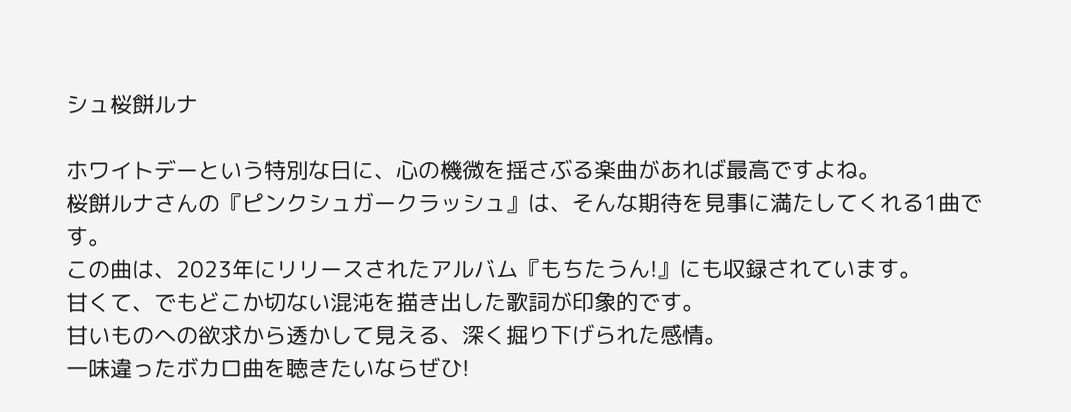シュ桜餅ルナ

ホワイトデーという特別な日に、心の機微を揺さぶる楽曲があれば最高ですよね。
桜餅ルナさんの『ピンクシュガークラッシュ』は、そんな期待を見事に満たしてくれる1曲です。
この曲は、2023年にリリースされたアルバム『もちたうん!』にも収録されています。
甘くて、でもどこか切ない混沌を描き出した歌詞が印象的です。
甘いものへの欲求から透かして見える、深く掘り下げられた感情。
一味違ったボカロ曲を聴きたいならぜひ!